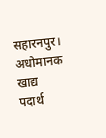सहारनपुर। अधोमानक खाद्य पदार्थ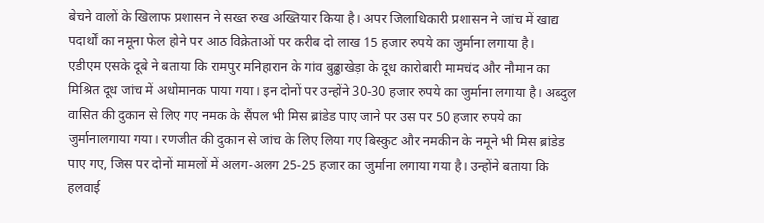बेचने वालों के खिलाफ प्रशासन ने सख्त रुख अख्तियार किया है। अपर जिलाधिकारी प्रशासन ने जांच में खाद्य पदार्थों का नमूना फेल होने पर आठ विक्रेताओं पर करीब दो लाख 15 हजार रुपये का जुर्माना लगाया है।
एडीएम एसके दूबे ने बताया कि रामपुर मनिहारान के गांव बुढ्ढाखेड़ा के दूध कारोबारी मामचंद और नौमान का मिश्रित दूध जांच में अधोमानक पाया गया। इन दोनों पर उन्होंने 30-30 हजार रुपये का जुर्माना लगाया है। अब्दुल वासित की दुकान से लिए गए नमक के सैंपल भी मिस ब्रांडेड पाए जाने पर उस पर 50 हजार रुपये का जुर्मानालगाया गया। रणजीत की दुकान से जांच के लिए लिया गए बिस्कुट और नमकीन के नमूने भी मिस ब्रांडेड पाए गए, जिस पर दोनों मामलों में अलग-अलग 25-25 हजार का जुर्माना लगाया गया है। उन्होंने बताया कि हलवाई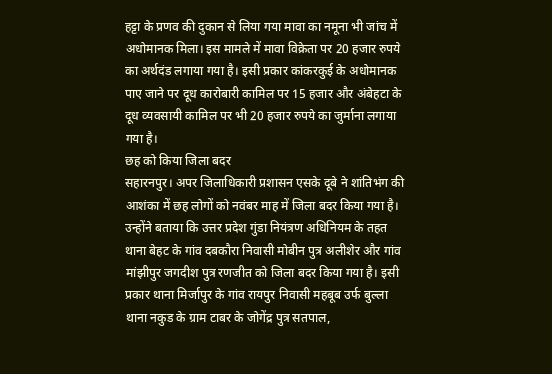हट्टा के प्रणव की दुकान से लिया गया मावा का नमूना भी जांच में अधोमानक मिला। इस मामले में मावा विक्रेता पर 20 हजार रुपये का अर्थदंड लगाया गया है। इसी प्रकार कांकरकुई के अधोमानक पाए जाने पर दूध कारोबारी कामिल पर 15 हजार और अंबेहटा के दूध व्यवसायी कामिल पर भी 20 हजार रुपये का जुर्माना लगाया गया है।
छह को किया जिला बदर
सहारनपुर। अपर जिलाधिकारी प्रशासन एसके दूबे ने शांतिभंग की आशंका में छह लोगों को नवंबर माह में जिला बदर किया गया है। उन्होंने बताया कि उत्तर प्रदेश गुंडा नियंत्रण अधिनियम के तहत थाना बेहट के गांव दबकौरा निवासी मोबीन पुत्र अलीशेर और गांव मांझीपुर जगदीश पुत्र रणजीत को जिला बदर किया गया है। इसी प्रकार थाना मिर्जापुर के गांव रायपुर निवासी महबूब उर्फ बुल्ला थाना नकुड के ग्राम टाबर के जोगेंद्र पुत्र सतपाल,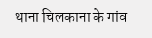थाना चिलकाना के गांव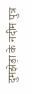दुमझेड़ा के नदीम पुत्र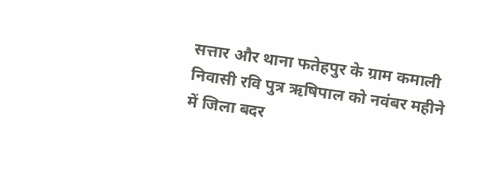सत्तार और थाना फतेहपुर के ग्राम कमाली निवासी रवि पुत्र ऋषिपाल को नवंबर महीने में जिला बदर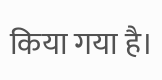किया गया है।